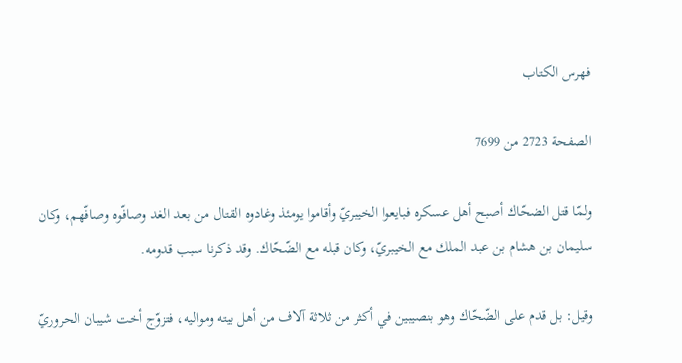فهرس الكتاب

الصفحة 2723 من 7699

ولمّا قتل الضحّاك أصبح أهل عسكره فبايعوا الخيبريّ وأقاموا يومئذ وغادوه القتال من بعد الغد وصافّوه وصافّهم، وكان سليمان بن هشام بن عبد الملك مع الخيبريّ، وكان قبله مع الضّحّاك. وقد ذكرنا سبب قدومه.

وقيل: بل قدم على الضّحّاك وهو بنصيبين في أكثر من ثلاثة آلاف من أهل بيته ومواليه، فتزوّج أخت شيبان الحروريّ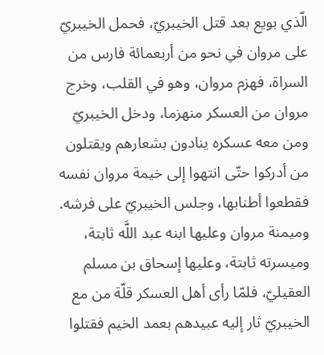الّذي بويع بعد قتل الخيبريّ، فحمل الخيبريّ على مروان في نحو من أربعمائة فارس من السراة، فهزم مروان، وهو في القلب، وخرج مروان من العسكر منهزما، ودخل الخيبريّ ومن معه عسكره ينادون بشعارهم ويقتلون من أدركوا حتّى انتهوا إلى خيمة مروان نفسه فقطعوا أطنابها، وجلس الخيبريّ على فرشه. وميمنة مروان وعليها ابنه عبد اللَّه ثابتة، وميسرته ثابتة، وعليها إسحاق بن مسلم العقيليّ، فلمّا رأى أهل العسكر قلّة من مع الخيبريّ ثار إليه عبيدهم بعمد الخيم فقتلوا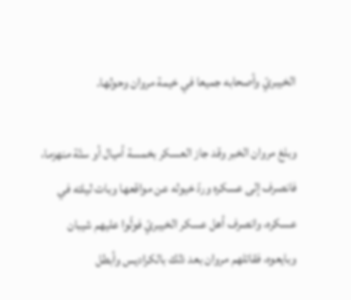الخيبريّ وأصحابه جميعا في خيمة مروان وحولها.

وبلغ مروان الخبر وقد جاز العسكر بخمسة أميال أو ستّة منهزما، فانصرف إلى عسكره وردّ خيوله عن مواقعها وبات ليلته في عسكره، وانصرف أهل عسكر الخيبريّ فولّوا عليهم شيبان وبايعوه، فقاتلهم مروان بعد ذلك بالكراديس وأبطل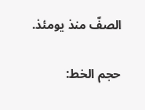الصفّ منذ يومئذ.

حجم الخط: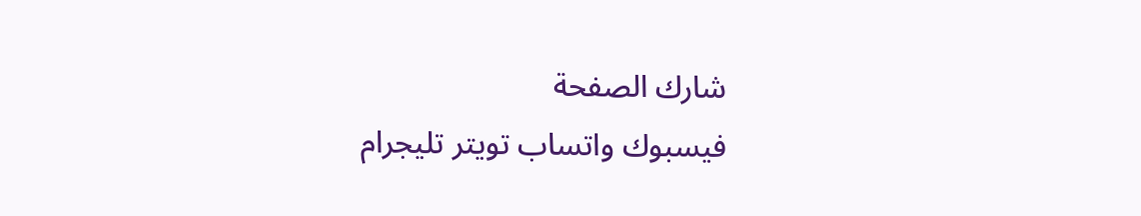شارك الصفحة
فيسبوك واتساب تويتر تليجرام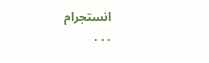انستجرام
. . .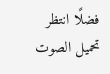فضلًا انتظر تحميل الصوت